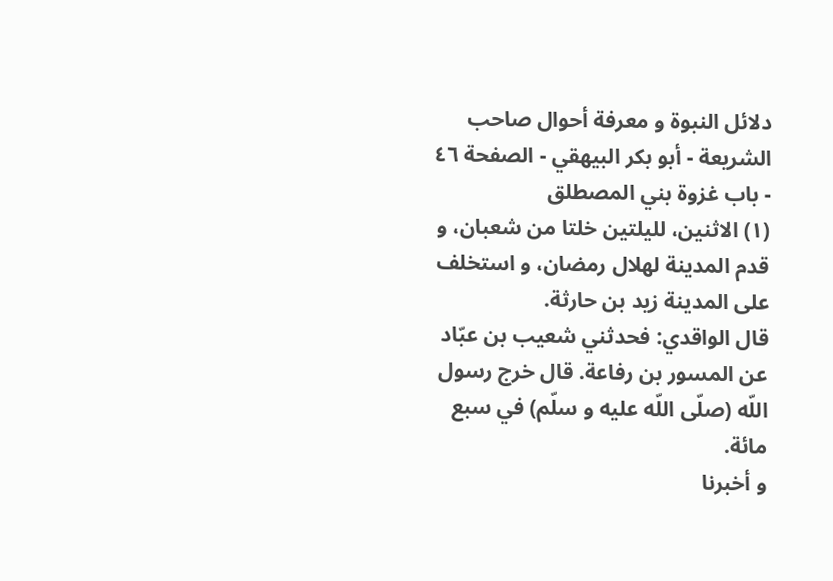دلائل النبوة و معرفة أحوال صاحب الشريعة - أبو بكر البيهقي - الصفحة ٤٦ - باب غزوة بني المصطلق
(١) الاثنين، لليلتين خلتا من شعبان، و قدم المدينة لهلال رمضان، و استخلف على المدينة زيد بن حارثة.
قال الواقدي: فحدثني شعيب بن عبّاد عن المسور بن رفاعة. قال خرج رسول اللّه (صلّى اللّه عليه و سلّم) في سبع مائة.
و أخبرنا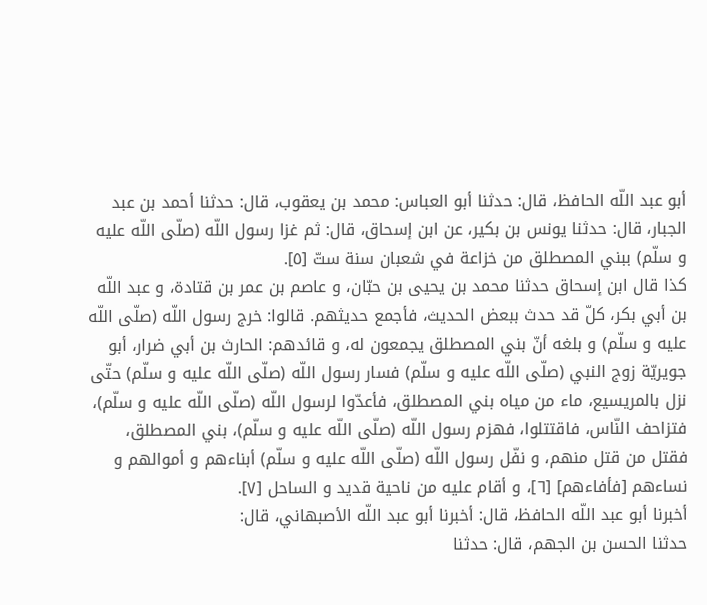أبو عبد اللّه الحافظ، قال: حدثنا أبو العباس: محمد بن يعقوب، قال: حدثنا أحمد بن عبد الجبار، قال: حدثنا يونس بن بكير، عن ابن إسحاق، قال: ثم غزا رسول اللّه (صلّى اللّه عليه و سلّم) ببني المصطلق من خزاعة في شعبان سنة ستّ [٥].
كذا قال ابن إسحاق حدثنا محمد بن يحيى بن حبّان، و عاصم بن عمر بن قتادة، و عبد اللّه بن أبي بكر، كلّ قد حدث ببعض الحديث، فأجمع حديثهم. قالوا: خرج رسول اللّه (صلّى اللّه عليه و سلّم) و بلغه أنّ بني المصطلق يجمعون له، و قائدهم: الحارث بن أبي ضرار، أبو جويريّة زوج النبي (صلّى اللّه عليه و سلّم) فسار رسول اللّه (صلّى اللّه عليه و سلّم) حتّى نزل بالمريسيع، ماء من مياه بني المصطلق، فأعدّوا لرسول اللّه (صلّى اللّه عليه و سلّم)، فتزاحف النّاس، فاقتتلوا، فهزم رسول اللّه (صلّى اللّه عليه و سلّم)، بني المصطلق، فقتل من قتل منهم، و نفّل رسول اللّه (صلّى اللّه عليه و سلّم) أبناءهم و أموالهم و نساءهم [فأفاءهم] [٦]، و أقام عليه من ناحية قديد و الساحل [٧].
أخبرنا أبو عبد اللّه الحافظ، قال: أخبرنا أبو عبد اللّه الأصبهاني، قال:
حدثنا الحسن بن الجهم، قال: حدثنا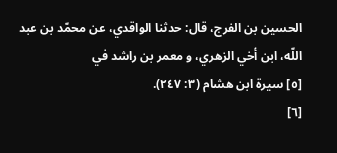الحسين بن الفرج، قال: حدثنا الواقدي، عن محمّد بن عبد اللّه، ابن أخي الزهري، و معمر بن راشد في
[٥] سيرة ابن هشام (٣: ٢٤٧).
[٦]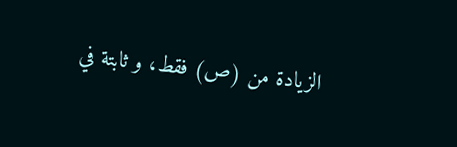الزيادة من (ص) فقط، و ثابتة في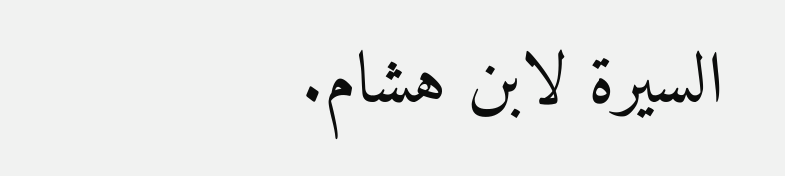السيرة لابن هشام.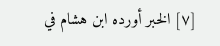[٧] الخبر أورده ابن هشام في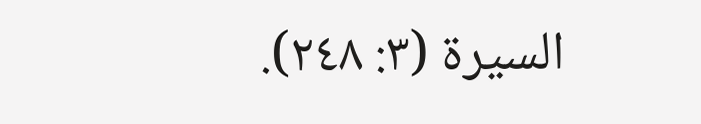السيرة (٣: ٢٤٨).